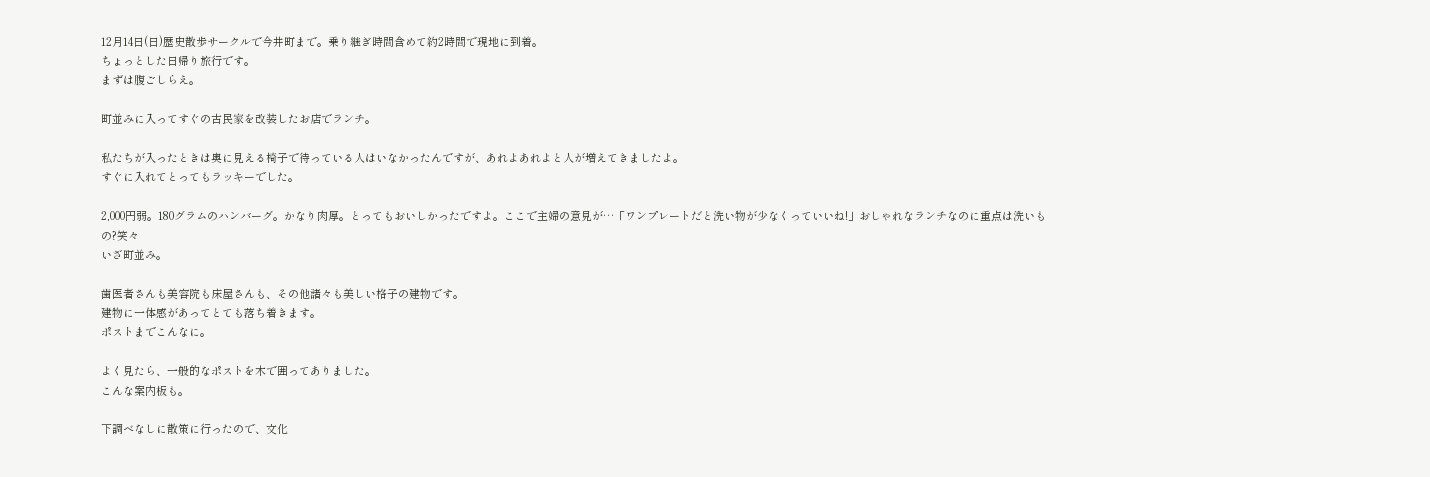12月14日(日)歴史散歩サークルで今井町まで。乗り継ぎ時間含めて約2時間で現地に到着。
ちょっとした日帰り旅行です。
まずは腹ごしらえ。

町並みに入ってすぐの古民家を改装したお店でランチ。

私たちが入ったときは奥に見える椅子で待っている人はいなかったんですが、あれよあれよと人が増えてきましたよ。
すぐに入れてとってもラッキーでした。

2,000円弱。180グラムのハンバーグ。かなり肉厚。とってもおいしかったですよ。ここで主婦の意見が…「ワンプレートだと洗い物が少なくっていいね!」おしゃれなランチなのに重点は洗いもの?笑々
いざ町並み。

歯医者さんも美容院も床屋さんも、その他諸々も美しい格子の建物です。
建物に一体感があってとても落ち着きます。
ポストまでこんなに。

よく見たら、一般的なポストを木で囲ってありました。
こんな案内板も。

下調べなしに散策に行ったので、文化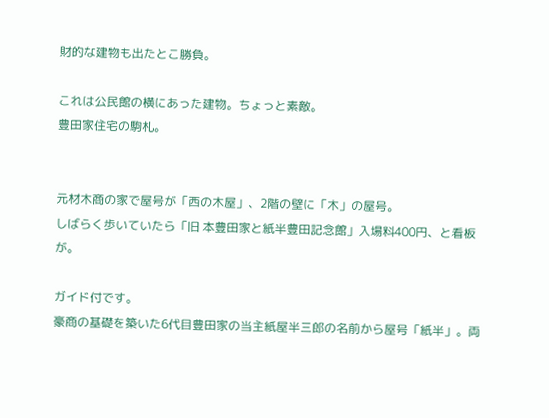財的な建物も出たとこ勝負。

これは公民館の横にあった建物。ちょっと素敵。
豊田家住宅の駒札。


元材木商の家で屋号が「西の木屋」、2階の壁に「木」の屋号。
しばらく歩いていたら「旧 本豊田家と紙半豊田記念館」入場料400円、と看板が。

ガイド付です。
豪商の基礎を築いた6代目豊田家の当主紙屋半三郎の名前から屋号「紙半」。両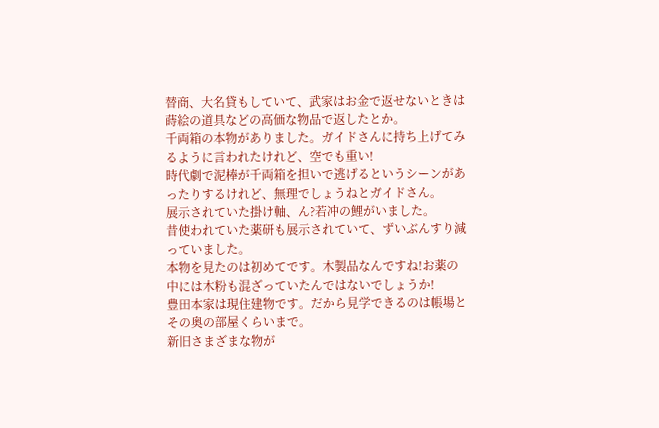替商、大名貸もしていて、武家はお金で返せないときは蒔絵の道具などの高価な物品で返したとか。
千両箱の本物がありました。ガイドさんに持ち上げてみるように言われたけれど、空でも重い!
時代劇で泥棒が千両箱を担いで逃げるというシーンがあったりするけれど、無理でしょうねとガイドさん。
展示されていた掛け軸、ん?若冲の鯉がいました。
昔使われていた薬研も展示されていて、ずいぶんすり減っていました。
本物を見たのは初めてです。木製品なんですね!お薬の中には木粉も混ざっていたんではないでしょうか!
豊田本家は現住建物です。だから見学できるのは帳場とその奥の部屋くらいまで。
新旧さまざまな物が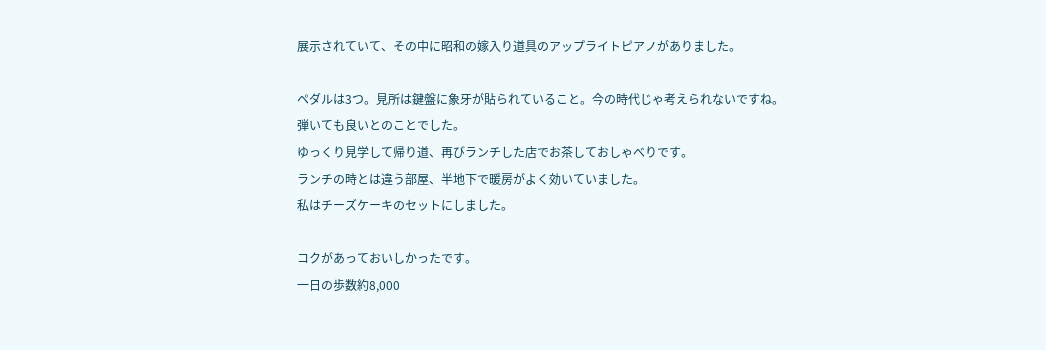展示されていて、その中に昭和の嫁入り道具のアップライトピアノがありました。

ペダルは3つ。見所は鍵盤に象牙が貼られていること。今の時代じゃ考えられないですね。
弾いても良いとのことでした。
ゆっくり見学して帰り道、再びランチした店でお茶しておしゃべりです。
ランチの時とは違う部屋、半地下で暖房がよく効いていました。
私はチーズケーキのセットにしました。

コクがあっておいしかったです。
一日の歩数約8,000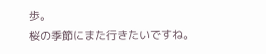歩。
桜の季節にまた行きたいですね。